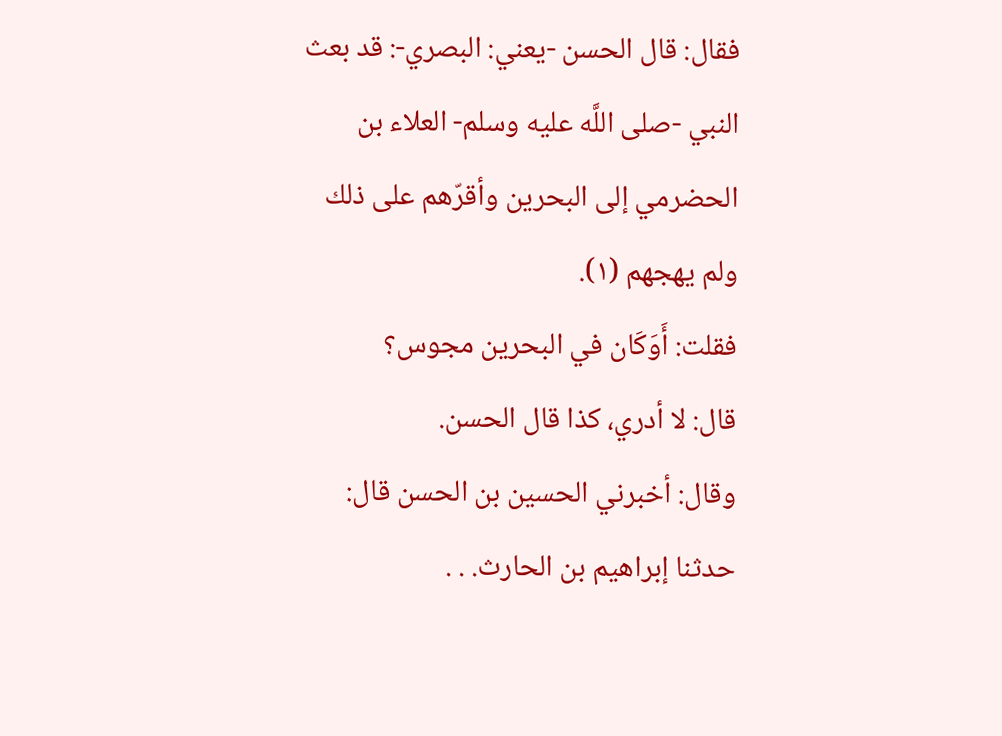فقال: قال الحسن -يعني: البصري-: قد بعث النبي -صلى اللَّه عليه وسلم- العلاء بن الحضرمي إلى البحرين وأقرّهم على ذلك ولم يهجهم (١).
فقلت: أَوَكَان في البحرين مجوس؟
قال: لا أدري، كذا قال الحسن.
وقال: أخبرني الحسين بن الحسن قال: حدثنا إبراهيم بن الحارث. . .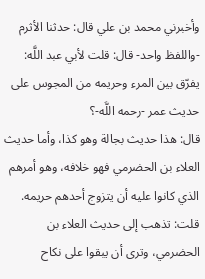وأخبرني محمد بن علي قال: حدثنا الأثرم -واللفظ واحد- قال: قلت لأبي عبد اللَّه: يفرّق بين المرء وحريمه من المجوس على حديث عمر -رحمه اللَّه-؟
قال: هذا حديث بجالة وهو كذا، وأما حديث العلاء بن الحضرمي فهو خلافه، وهو أمرهم الذي كانوا عليه أن يتزوج أحدهم حريمه.
قلت: تذهب إلى حديث العلاء بن الحضرمي، وترى أن يبقوا على نكاح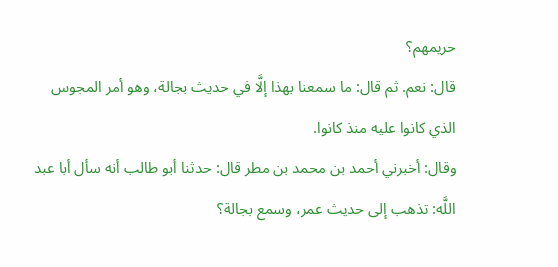حريمهم؟
قال: نعم. ثم قال: ما سمعنا بهذا إلَّا في حديث بجالة، وهو أمر المجوس الذي كانوا عليه منذ كانوا.
وقال: أخبرني أحمد بن محمد بن مطر قال: حدثنا أبو طالب أنه سأل أبا عبد اللَّه: تذهب إلى حديث عمر، وسمع بجالة؟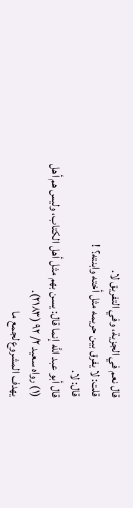قال نعم في الجزية، وفي التفريق لا.
قلت: لا يفرق بين حريمه مثل أخته وابنته؟ !
قال: لا.
قال أبو عبد اللَّه إنما قال: يسن بهم مثل أهل الكتاب، وليس هم أهل
(١) رواه سعيد ٢/ ٩٢ (٢١٨٣).
يهدف المشروع لجمع ما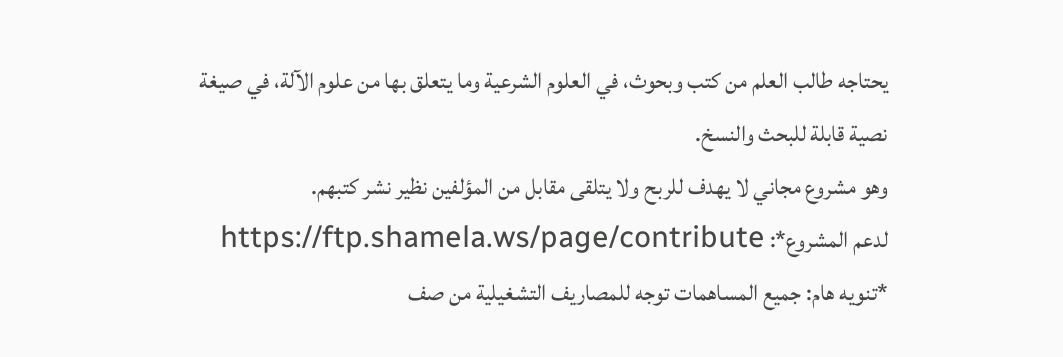يحتاجه طالب العلم من كتب وبحوث، في العلوم الشرعية وما يتعلق بها من علوم الآلة، في صيغة نصية قابلة للبحث والنسخ.
وهو مشروع مجاني لا يهدف للربح ولا يتلقى مقابل من المؤلفين نظير نشر كتبهم.
لدعم المشروع*: https://ftp.shamela.ws/page/contribute
*تنويه هام: جميع المساهمات توجه للمصاريف التشغيلية من صف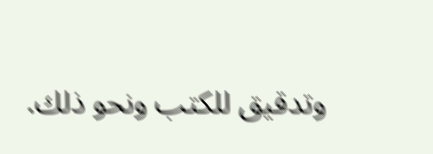وتدقيق للكتب ونحو ذلك.